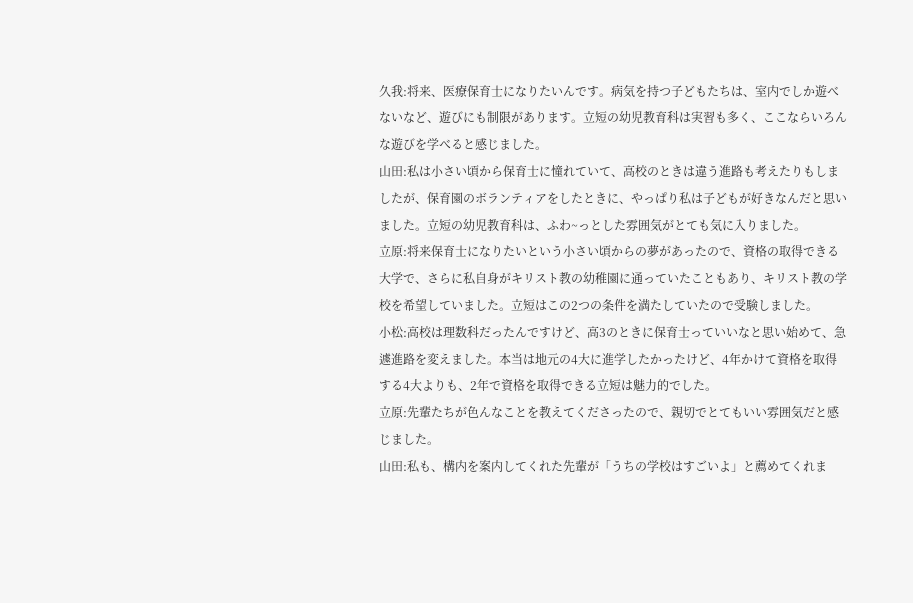久我:将来、医療保育士になりたいんです。病気を持つ子どもたちは、室内でしか遊べないなど、遊びにも制限があります。立短の幼児教育科は実習も多く、ここならいろんな遊びを学べると感じました。
山田:私は小さい頃から保育士に憧れていて、高校のときは違う進路も考えたりもしましたが、保育園のボランティアをしたときに、やっぱり私は子どもが好きなんだと思いました。立短の幼児教育科は、ふわ~っとした雰囲気がとても気に入りました。
立原:将来保育士になりたいという小さい頃からの夢があったので、資格の取得できる大学で、さらに私自身がキリスト教の幼稚園に通っていたこともあり、キリスト教の学校を希望していました。立短はこの2つの条件を満たしていたので受験しました。
小松:高校は理数科だったんですけど、高3のときに保育士っていいなと思い始めて、急遽進路を変えました。本当は地元の4大に進学したかったけど、4年かけて資格を取得する4大よりも、2年で資格を取得できる立短は魅力的でした。
立原:先輩たちが色んなことを教えてくださったので、親切でとてもいい雰囲気だと感じました。
山田:私も、構内を案内してくれた先輩が「うちの学校はすごいよ」と薦めてくれま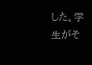した。学生がそ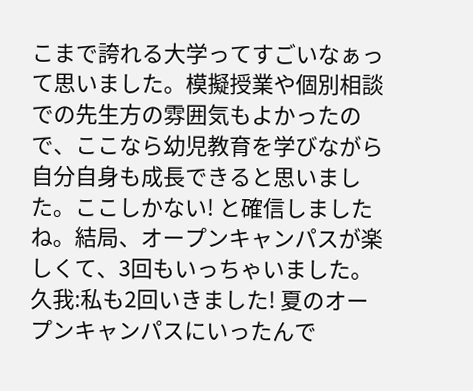こまで誇れる大学ってすごいなぁって思いました。模擬授業や個別相談での先生方の雰囲気もよかったので、ここなら幼児教育を学びながら自分自身も成長できると思いました。ここしかない! と確信しましたね。結局、オープンキャンパスが楽しくて、3回もいっちゃいました。
久我:私も2回いきました! 夏のオープンキャンパスにいったんで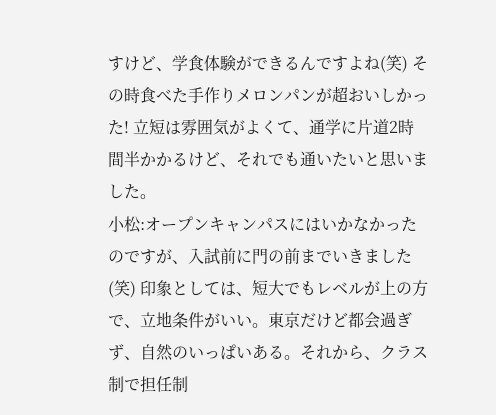すけど、学食体験ができるんですよね(笑) その時食べた手作りメロンパンが超おいしかった! 立短は雰囲気がよくて、通学に片道2時間半かかるけど、それでも通いたいと思いました。
小松:オープンキャンパスにはいかなかったのですが、入試前に門の前までいきました(笑) 印象としては、短大でもレベルが上の方で、立地条件がいい。東京だけど都会過ぎず、自然のいっぱいある。それから、クラス制で担任制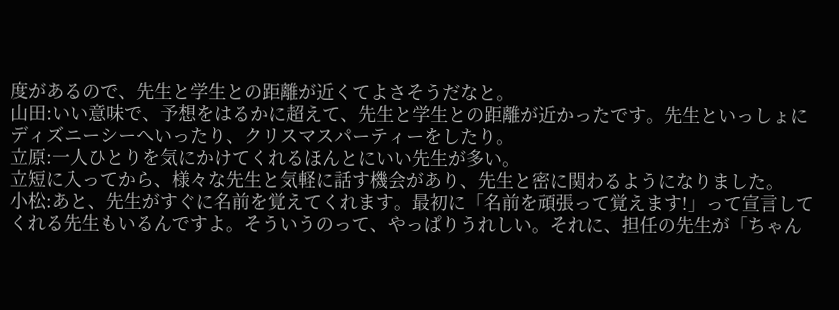度があるので、先生と学生との距離が近くてよさそうだなと。
山田:いい意味で、予想をはるかに超えて、先生と学生との距離が近かったです。先生といっしょにディズニーシーへいったり、クリスマスパーティーをしたり。
立原:一人ひとりを気にかけてくれるほんとにいい先生が多い。
立短に入ってから、様々な先生と気軽に話す機会があり、先生と密に関わるようになりました。
小松:あと、先生がすぐに名前を覚えてくれます。最初に「名前を頑張って覚えます!」って宣言してくれる先生もいるんですよ。そういうのって、やっぱりうれしい。それに、担任の先生が「ちゃん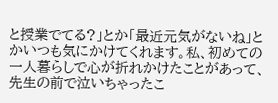と授業でてる?」とか「最近元気がないね」とかいつも気にかけてくれます。私、初めての一人暮らしで心が折れかけたことがあって、先生の前で泣いちゃったこ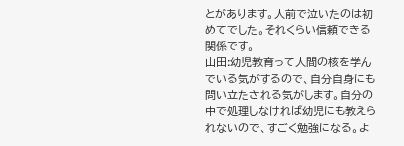とがあります。人前で泣いたのは初めてでした。それくらい信頼できる関係です。
山田:幼児教育って人間の核を学んでいる気がするので、自分自身にも問い立たされる気がします。自分の中で処理しなければ幼児にも教えられないので、すごく勉強になる。よ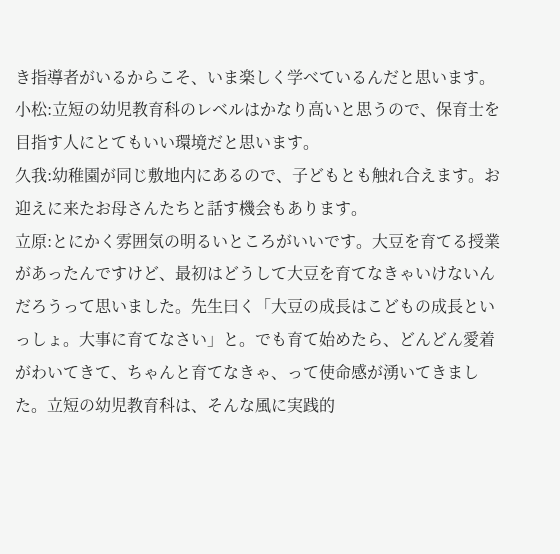き指導者がいるからこそ、いま楽しく学べているんだと思います。
小松:立短の幼児教育科のレベルはかなり高いと思うので、保育士を目指す人にとてもいい環境だと思います。
久我:幼稚園が同じ敷地内にあるので、子どもとも触れ合えます。お迎えに来たお母さんたちと話す機会もあります。
立原:とにかく雰囲気の明るいところがいいです。大豆を育てる授業があったんですけど、最初はどうして大豆を育てなきゃいけないんだろうって思いました。先生曰く「大豆の成長はこどもの成長といっしょ。大事に育てなさい」と。でも育て始めたら、どんどん愛着がわいてきて、ちゃんと育てなきゃ、って使命感が湧いてきました。立短の幼児教育科は、そんな風に実践的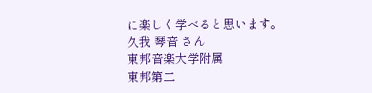に楽しく学べると思います。
久我 琴音 さん
東邦音楽大学附属
東邦第二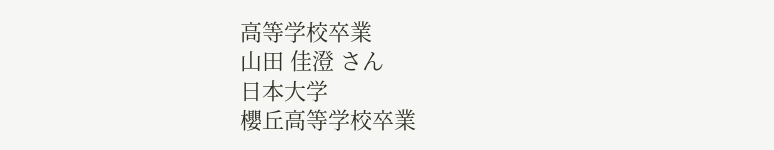高等学校卒業
山田 佳澄 さん
日本大学
櫻丘高等学校卒業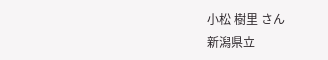小松 樹里 さん
新潟県立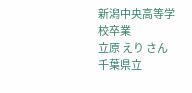新潟中央高等学校卒業
立原 えり さん
千葉県立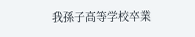我孫子高等学校卒業